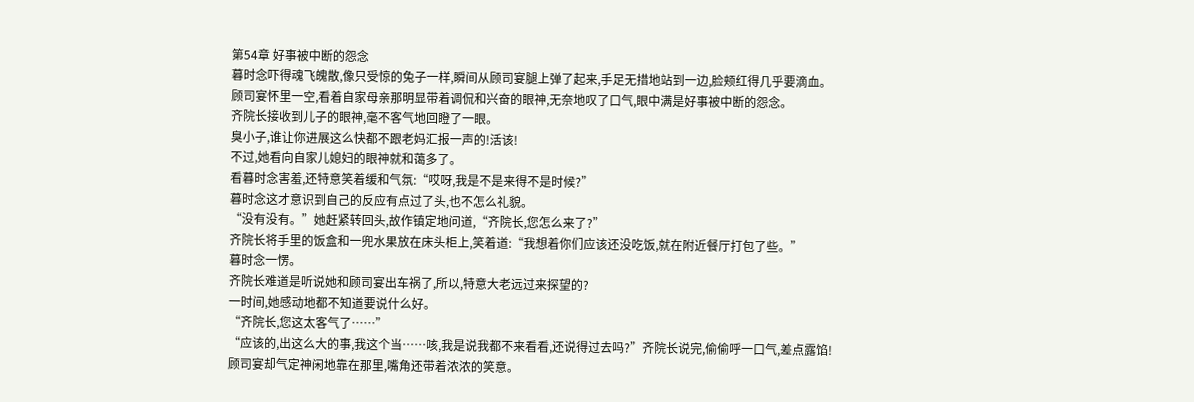第54章 好事被中断的怨念
暮时念吓得魂飞魄散,像只受惊的兔子一样,瞬间从顾司宴腿上弹了起来,手足无措地站到一边,脸颊红得几乎要滴血。
顾司宴怀里一空,看着自家母亲那明显带着调侃和兴奋的眼神,无奈地叹了口气,眼中满是好事被中断的怨念。
齐院长接收到儿子的眼神,毫不客气地回瞪了一眼。
臭小子,谁让你进展这么快都不跟老妈汇报一声的!活该!
不过,她看向自家儿媳妇的眼神就和蔼多了。
看暮时念害羞,还特意笑着缓和气氛:“哎呀,我是不是来得不是时候?”
暮时念这才意识到自己的反应有点过了头,也不怎么礼貌。
“没有没有。”她赶紧转回头,故作镇定地问道,“齐院长,您怎么来了?”
齐院长将手里的饭盒和一兜水果放在床头柜上,笑着道:“我想着你们应该还没吃饭,就在附近餐厅打包了些。”
暮时念一愣。
齐院长难道是听说她和顾司宴出车祸了,所以,特意大老远过来探望的?
一时间,她感动地都不知道要说什么好。
“齐院长,您这太客气了……”
“应该的,出这么大的事,我这个当……咳,我是说我都不来看看,还说得过去吗?”齐院长说完,偷偷呼一口气,差点露馅!
顾司宴却气定神闲地靠在那里,嘴角还带着浓浓的笑意。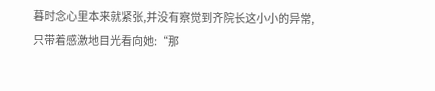暮时念心里本来就紧张,并没有察觉到齐院长这小小的异常,只带着感激地目光看向她:“那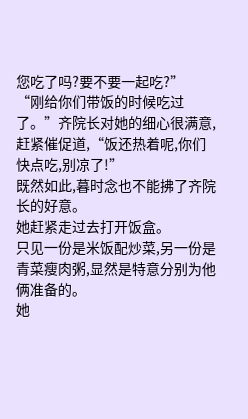您吃了吗?要不要一起吃?”
“刚给你们带饭的时候吃过了。”齐院长对她的细心很满意,赶紧催促道,“饭还热着呢,你们快点吃,别凉了!”
既然如此,暮时念也不能拂了齐院长的好意。
她赶紧走过去打开饭盒。
只见一份是米饭配炒菜,另一份是青菜瘦肉粥,显然是特意分别为他俩准备的。
她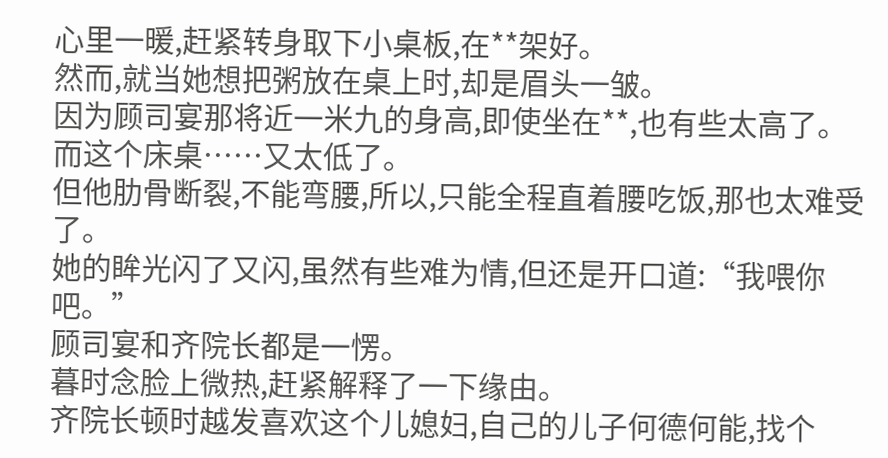心里一暖,赶紧转身取下小桌板,在**架好。
然而,就当她想把粥放在桌上时,却是眉头一皱。
因为顾司宴那将近一米九的身高,即使坐在**,也有些太高了。
而这个床桌……又太低了。
但他肋骨断裂,不能弯腰,所以,只能全程直着腰吃饭,那也太难受了。
她的眸光闪了又闪,虽然有些难为情,但还是开口道:“我喂你吧。”
顾司宴和齐院长都是一愣。
暮时念脸上微热,赶紧解释了一下缘由。
齐院长顿时越发喜欢这个儿媳妇,自己的儿子何德何能,找个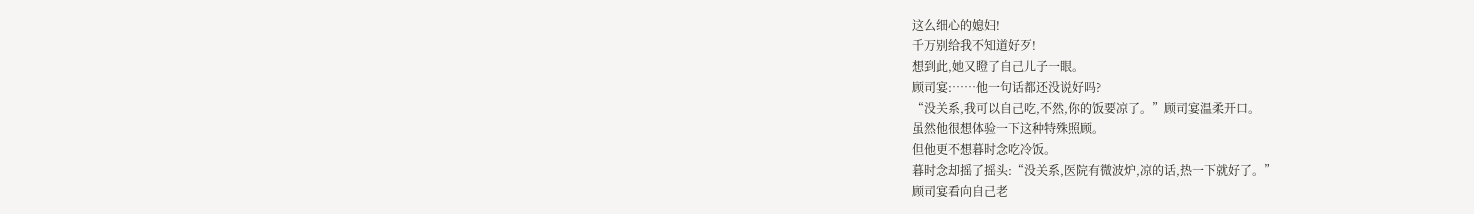这么细心的媳妇!
千万别给我不知道好歹!
想到此,她又瞪了自己儿子一眼。
顾司宴:……他一句话都还没说好吗?
“没关系,我可以自己吃,不然,你的饭要凉了。”顾司宴温柔开口。
虽然他很想体验一下这种特殊照顾。
但他更不想暮时念吃冷饭。
暮时念却摇了摇头:“没关系,医院有微波炉,凉的话,热一下就好了。”
顾司宴看向自己老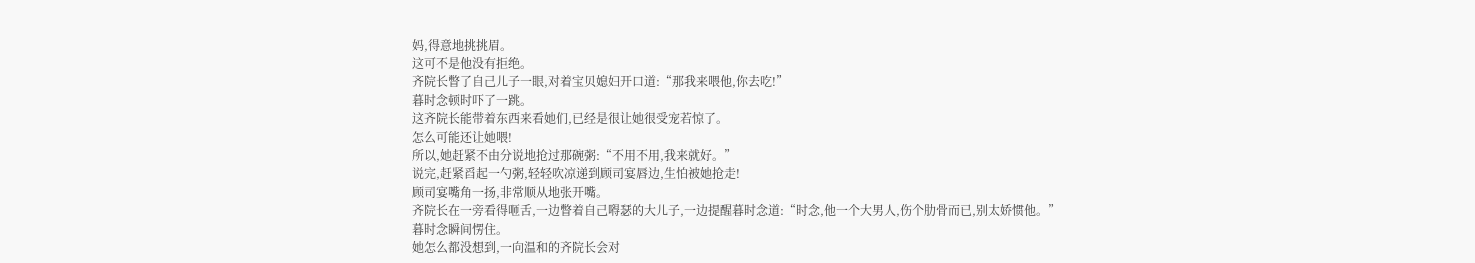妈,得意地挑挑眉。
这可不是他没有拒绝。
齐院长瞥了自己儿子一眼,对着宝贝媳妇开口道:“那我来喂他,你去吃!”
暮时念顿时吓了一跳。
这齐院长能带着东西来看她们,已经是很让她很受宠若惊了。
怎么可能还让她喂!
所以,她赶紧不由分说地抢过那碗粥:“不用不用,我来就好。”
说完,赶紧舀起一勺粥,轻轻吹凉递到顾司宴唇边,生怕被她抢走!
顾司宴嘴角一扬,非常顺从地张开嘴。
齐院长在一旁看得咂舌,一边瞥着自己嘚瑟的大儿子,一边提醒暮时念道:“时念,他一个大男人,伤个肋骨而已,别太娇惯他。”
暮时念瞬间愣住。
她怎么都没想到,一向温和的齐院长会对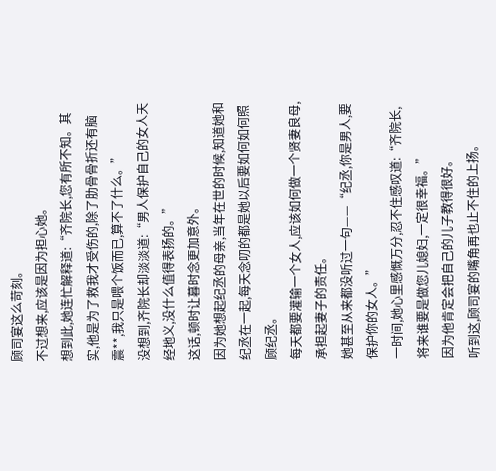顾司宴这么苛刻。
不过想来,应该是因为担心她。
想到此,她连忙解释道:“齐院长,您有所不知。其实,他是为了救我才受伤的,除了肋骨骨折还有脑震**,我只是喂个饭而已,算不了什么。”
没想到,齐院长却淡淡道:“男人保护自己的女人天经地义,没什么值得表扬的。”
这话,顿时让暮时念更加意外。
因为她想起纪丞的母亲,当年在世的时候,知道她和纪丞在一起,每天念叨的都是她以后要如何如何照顾纪丞。
每天都要灌输一个女人,应该如何做一个贤妻良母,承担起妻子的责任。
她甚至从来都没听过一句——“纪丞,你是男人,要保护你的女人。”
一时间,她心里感慨万分,忍不住感叹道:“齐院长,将来谁要是做您儿媳妇,一定很幸福。”
因为他肯定会把自己的儿子教得很好。
听到这,顾司宴的嘴角再也止不住的上扬。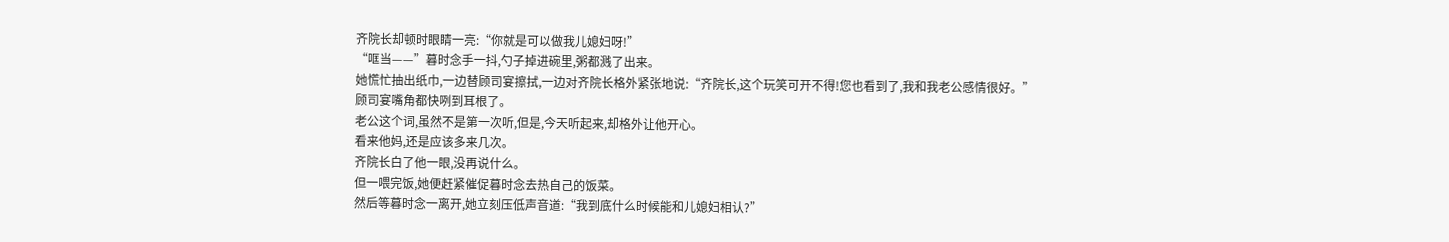齐院长却顿时眼睛一亮:“你就是可以做我儿媳妇呀!”
“哐当——”暮时念手一抖,勺子掉进碗里,粥都溅了出来。
她慌忙抽出纸巾,一边替顾司宴擦拭,一边对齐院长格外紧张地说:“齐院长,这个玩笑可开不得!您也看到了,我和我老公感情很好。”
顾司宴嘴角都快咧到耳根了。
老公这个词,虽然不是第一次听,但是,今天听起来,却格外让他开心。
看来他妈,还是应该多来几次。
齐院长白了他一眼,没再说什么。
但一喂完饭,她便赶紧催促暮时念去热自己的饭菜。
然后等暮时念一离开,她立刻压低声音道:“我到底什么时候能和儿媳妇相认?”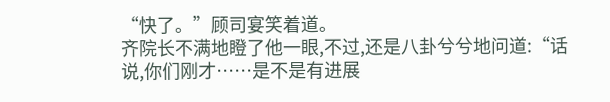“快了。”顾司宴笑着道。
齐院长不满地瞪了他一眼,不过,还是八卦兮兮地问道:“话说,你们刚才……是不是有进展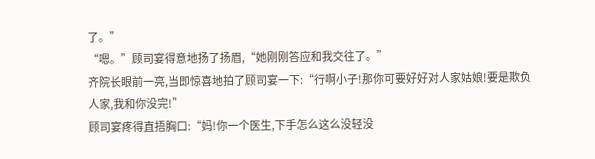了。”
“嗯。”顾司宴得意地扬了扬眉,“她刚刚答应和我交往了。”
齐院长眼前一亮,当即惊喜地拍了顾司宴一下:“行啊小子!那你可要好好对人家姑娘!要是欺负人家,我和你没完!”
顾司宴疼得直捂胸口:“妈!你一个医生,下手怎么这么没轻没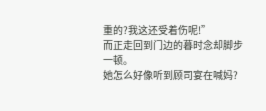重的?我这还受着伤呢!”
而正走回到门边的暮时念却脚步一顿。
她怎么好像听到顾司宴在喊妈?